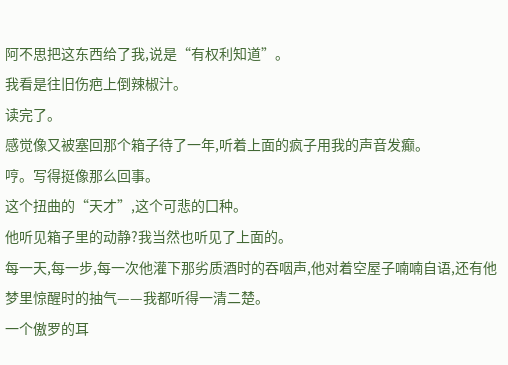阿不思把这东西给了我,说是“有权利知道”。
我看是往旧伤疤上倒辣椒汁。
读完了。
感觉像又被塞回那个箱子待了一年,听着上面的疯子用我的声音发癫。
哼。写得挺像那么回事。
这个扭曲的“天才”,这个可悲的囗种。
他听见箱子里的动静?我当然也听见了上面的。
每一天,每一步,每一次他灌下那劣质酒时的吞咽声,他对着空屋子喃喃自语,还有他梦里惊醒时的抽气——我都听得一清二楚。
一个傲罗的耳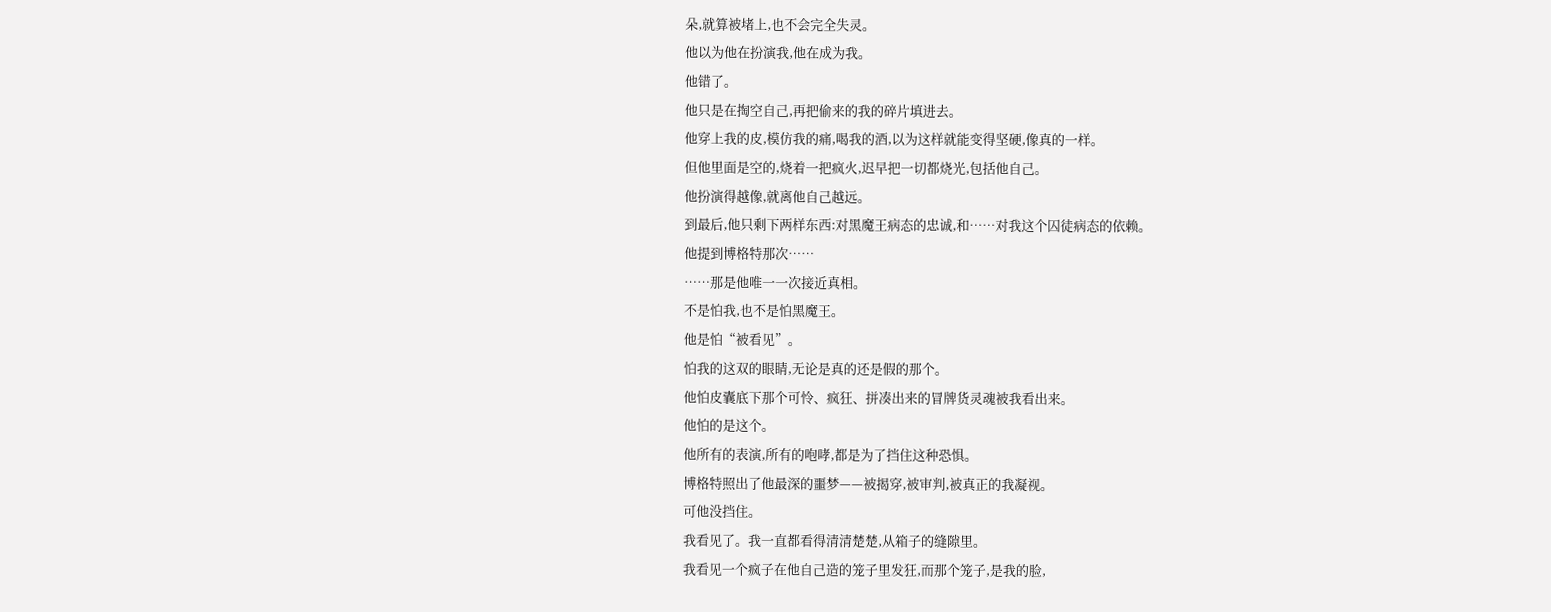朵,就算被堵上,也不会完全失灵。
他以为他在扮演我,他在成为我。
他错了。
他只是在掏空自己,再把偷来的我的碎片填进去。
他穿上我的皮,模仿我的痛,喝我的酒,以为这样就能变得坚硬,像真的一样。
但他里面是空的,烧着一把疯火,迟早把一切都烧光,包括他自己。
他扮演得越像,就离他自己越远。
到最后,他只剩下两样东西:对黑魔王病态的忠诚,和……对我这个囚徒病态的依赖。
他提到博格特那次……
……那是他唯一一次接近真相。
不是怕我,也不是怕黑魔王。
他是怕“被看见”。
怕我的这双的眼睛,无论是真的还是假的那个。
他怕皮囊底下那个可怜、疯狂、拼凑出来的冒牌货灵魂被我看出来。
他怕的是这个。
他所有的表演,所有的咆哮,都是为了挡住这种恐惧。
博格特照出了他最深的噩梦——被揭穿,被审判,被真正的我凝视。
可他没挡住。
我看见了。我一直都看得清清楚楚,从箱子的缝隙里。
我看见一个疯子在他自己造的笼子里发狂,而那个笼子,是我的脸,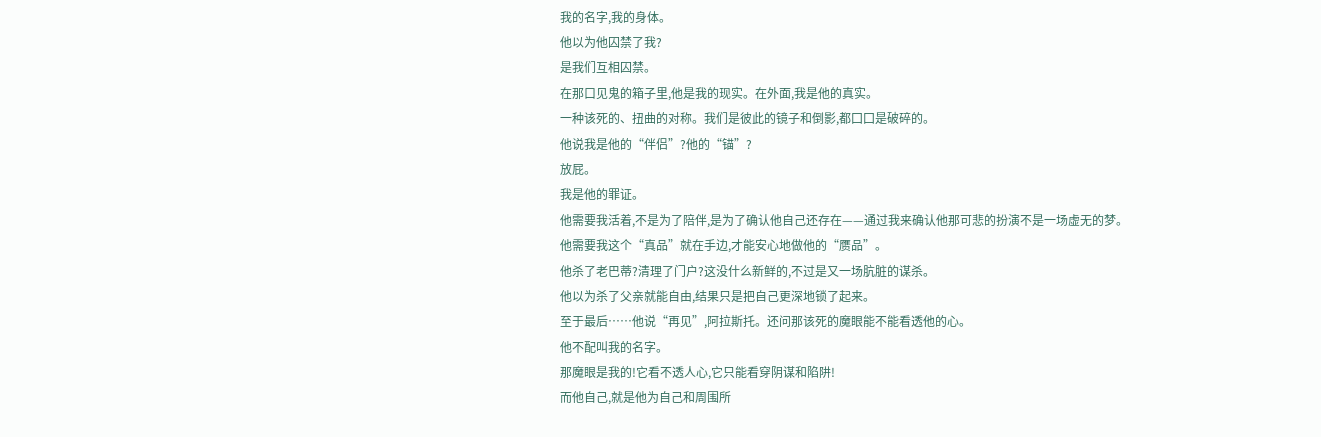我的名字,我的身体。
他以为他囚禁了我?
是我们互相囚禁。
在那口见鬼的箱子里,他是我的现实。在外面,我是他的真实。
一种该死的、扭曲的对称。我们是彼此的镜子和倒影,都囗囗是破碎的。
他说我是他的“伴侣”?他的“锚”?
放屁。
我是他的罪证。
他需要我活着,不是为了陪伴,是为了确认他自己还存在——通过我来确认他那可悲的扮演不是一场虚无的梦。
他需要我这个“真品”就在手边,才能安心地做他的“赝品”。
他杀了老巴蒂?清理了门户?这没什么新鲜的,不过是又一场肮脏的谋杀。
他以为杀了父亲就能自由,结果只是把自己更深地锁了起来。
至于最后……他说“再见”,阿拉斯托。还问那该死的魔眼能不能看透他的心。
他不配叫我的名字。
那魔眼是我的!它看不透人心,它只能看穿阴谋和陷阱!
而他自己,就是他为自己和周围所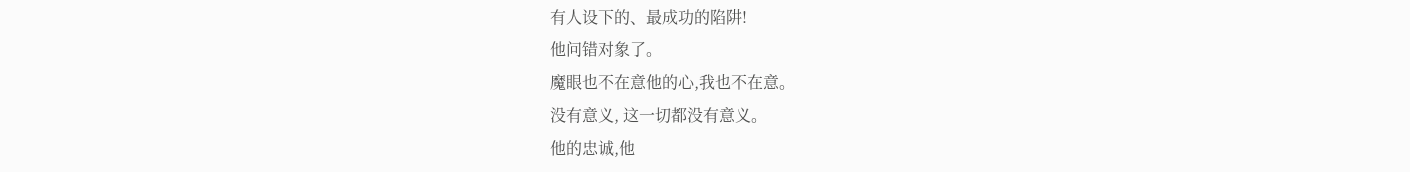有人设下的、最成功的陷阱!
他问错对象了。
魔眼也不在意他的心,我也不在意。
没有意义, 这一切都没有意义。
他的忠诚,他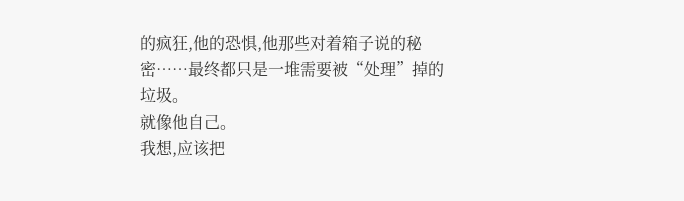的疯狂,他的恐惧,他那些对着箱子说的秘密……最终都只是一堆需要被“处理”掉的垃圾。
就像他自己。
我想,应该把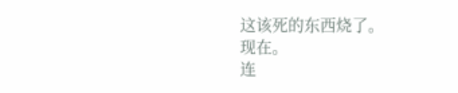这该死的东西烧了。
现在。
连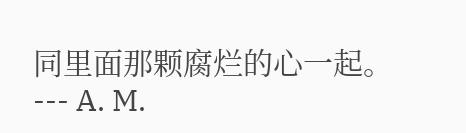同里面那颗腐烂的心一起。
--- A. M.